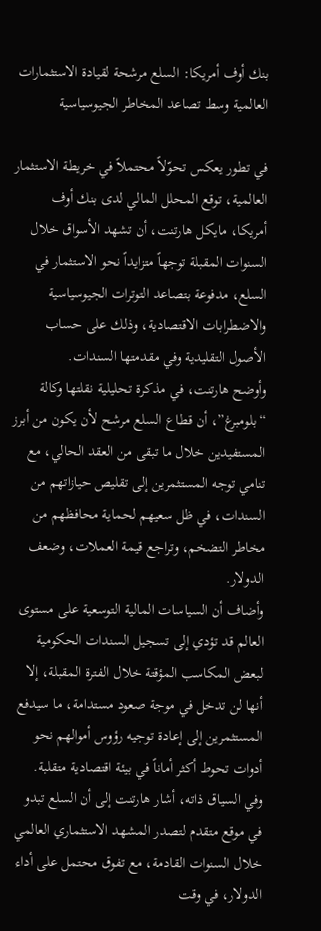بنك أوف أمريكا: السلع مرشحة لقيادة الاستثمارات العالمية وسط تصاعد المخاطر الجيوسياسية

في تطور يعكس تحوّلاً محتملاً في خريطة الاستثمار العالمية، توقع المحلل المالي لدى بنك أوف أمريكا، مايكل هارتنت، أن تشهد الأسواق خلال السنوات المقبلة توجهاً متزايداً نحو الاستثمار في السلع، مدفوعة بتصاعد التوترات الجيوسياسية والاضطرابات الاقتصادية، وذلك على حساب الأصول التقليدية وفي مقدمتها السندات.
وأوضح هارتنت، في مذكرة تحليلية نقلتها وكالة “بلومبرغ”، أن قطاع السلع مرشح لأن يكون من أبرز المستفيدين خلال ما تبقى من العقد الحالي، مع تنامي توجه المستثمرين إلى تقليص حيازاتهم من السندات، في ظل سعيهم لحماية محافظهم من مخاطر التضخم، وتراجع قيمة العملات، وضعف الدولار.
وأضاف أن السياسات المالية التوسعية على مستوى العالم قد تؤدي إلى تسجيل السندات الحكومية لبعض المكاسب المؤقتة خلال الفترة المقبلة، إلا أنها لن تدخل في موجة صعود مستدامة، ما سيدفع المستثمرين إلى إعادة توجيه رؤوس أموالهم نحو أدوات تحوط أكثر أماناً في بيئة اقتصادية متقلبة.
وفي السياق ذاته، أشار هارتنت إلى أن السلع تبدو في موقع متقدم لتصدر المشهد الاستثماري العالمي خلال السنوات القادمة، مع تفوق محتمل على أداء الدولار، في وقت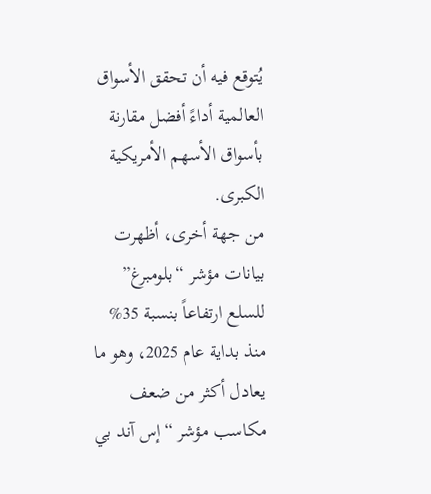يُتوقع فيه أن تحقق الأسواق العالمية أداءً أفضل مقارنة بأسواق الأسهم الأمريكية الكبرى.
من جهة أخرى، أظهرت بيانات مؤشر “بلومبرغ” للسلع ارتفاعاً بنسبة 35% منذ بداية عام 2025، وهو ما يعادل أكثر من ضعف مكاسب مؤشر “إس آند بي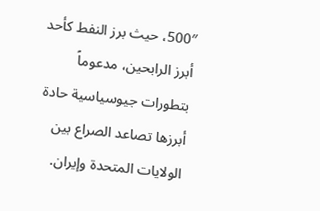500″، حيث برز النفط كأحد أبرز الرابحين، مدعوماً بتطورات جيوسياسية حادة أبرزها تصاعد الصراع بين الولايات المتحدة وإيران.